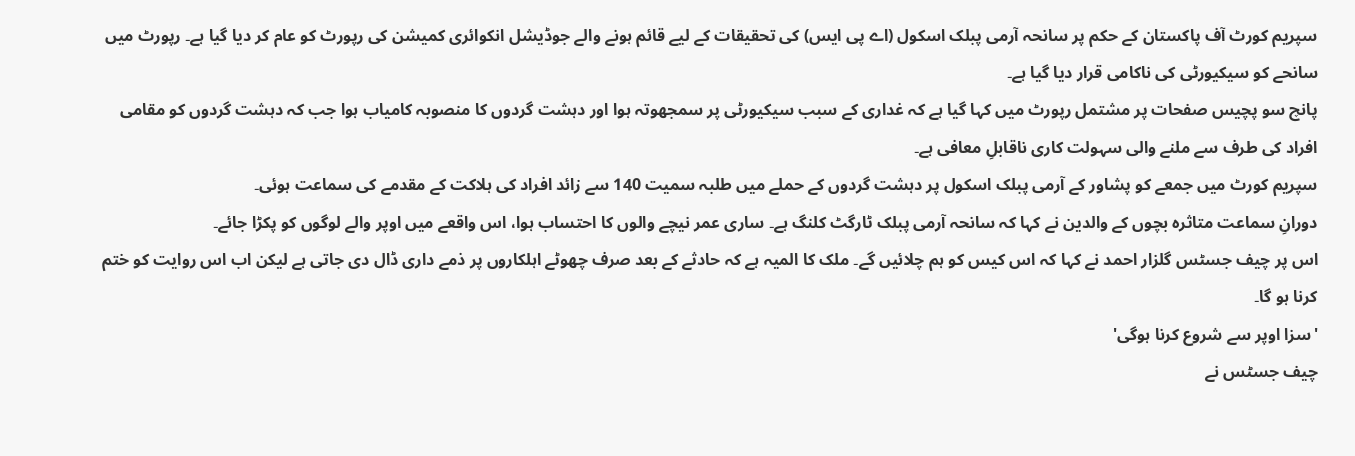سپریم کورٹ آف پاکستان کے حکم پر سانحہ آرمی پبلک اسکول (اے پی ایس) کی تحقیقات کے لیے قائم ہونے والے جوڈیشل انکوائری کمیشن کی رپورٹ کو عام کر دیا گیا ہے۔ رپورٹ میں سانحے کو سیکیورٹی کی ناکامی قرار دیا گیا ہے۔
پانچ سو پچیس صفحات پر مشتمل رپورٹ میں کہا گیا ہے کہ غداری کے سبب سیکیورٹی پر سمجھوتہ ہوا اور دہشت گردوں کا منصوبہ کامیاب ہوا جب کہ دہشت گردوں کو مقامی افراد کی طرف سے ملنے والی سہولت کاری ناقابلِ معافی ہے۔
سپریم کورٹ میں جمعے کو پشاور کے آرمی پبلک اسکول پر دہشت گردوں کے حملے میں طلبہ سمیت 140 سے زائد افراد کی ہلاکت کے مقدمے کی سماعت ہوئی۔
دورانِ سماعت متاثرہ بچوں کے والدین نے کہا کہ سانحہ آرمی پبلک ٹارگٹ کلنگ ہے۔ ساری عمر نیچے والوں کا احتساب ہوا، اس واقعے میں اوپر والے لوگوں کو پکڑا جائے۔
اس پر چیف جسٹس گلزار احمد نے کہا کہ اس کیس کو ہم چلائیں گے۔ ملک کا المیہ ہے کہ حادثے کے بعد صرف چھوٹے اہلکاروں پر ذمے داری ڈال دی جاتی ہے لیکن اب اس روایت کو ختم کرنا ہو گا۔
'سزا اوپر سے شروع کرنا ہوگی'
چیف جسٹس نے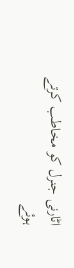اٹارنی جنرل کو مخاطب کرتے ہوئے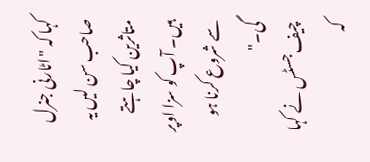کہا کہ "اٹارنی جنرل صاحب سن لیں یہ متاثرین کیا چاہتے ہیں۔ آپ کو سزا اوپر سے شروع کرنا ہو گی۔"
چیف جسٹس نے کہا کہ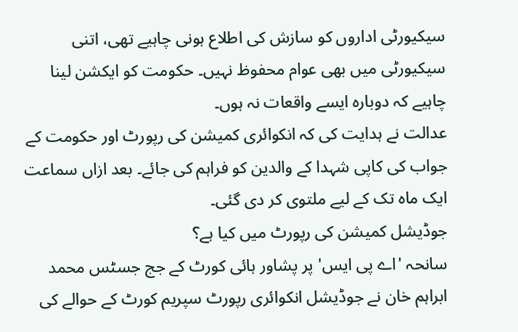سیکیورٹی اداروں کو سازش کی اطلاع ہونی چاہیے تھی، اتنی سیکیورٹی میں بھی عوام محفوظ نہیں۔ حکومت کو ایکشن لینا چاہیے کہ دوبارہ ایسے واقعات نہ ہوں۔
عدالت نے ہدایت کی کہ انکوائری کمیشن کی رپورٹ اور حکومت کے جواب کی کاپی شہدا کے والدین کو فراہم کی جائے۔ بعد ازاں سماعت ایک ماہ تک کے لیے ملتوی کر دی گئی۔
جوڈیشل کمیشن کی رپورٹ میں کیا ہے؟
سانحہ 'اے پی ایس' پر پشاور ہائی کورٹ کے جج جسٹس محمد ابراہم خان نے جوڈیشل انکوائری رپورٹ سپریم کورٹ کے حوالے کی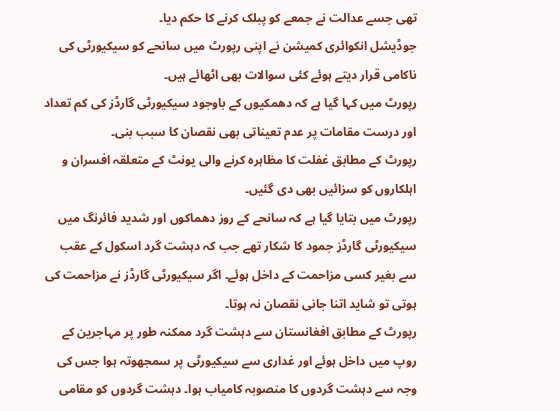تھی جسے عدالت نے جمعے کو پبلک کرنے کا حکم دیا۔
جوڈیشل انکوائری کمیشن نے اپنی رپورٹ میں سانحے کو سیکیورٹی کی ناکامی قرار دیتے ہوئے کئی سوالات بھی اٹھائے ہیں۔
رپورٹ میں کہا گیا ہے کہ دھمکیوں کے باوجود سیکیورٹی گارڈز کی کم تعداد اور درست مقامات پر عدم تعیناتی بھی نقصان کا سبب بنی۔
رپورٹ کے مطابق غفلت کا مظاہرہ کرنے والی یونٹ کے متعلقہ افسران و اہلکاروں کو سزائیں بھی دی گئیں۔
رپورٹ میں بتایا گیا ہے کہ سانحے کے روز دھماکوں اور شدید فائرنگ میں سیکیورٹی گارڈز جمود کا شکار تھے جب کہ دہشت گرد اسکول کے عقب سے بغیر کسی مزاحمت کے داخل ہوئے۔ اگر سیکیورٹی گارڈز نے مزاحمت کی ہوتی تو شاید اتنا جانی نقصان نہ ہوتا۔
رپورٹ کے مطابق افغانستان سے دہشت گرد ممکنہ طور پر مہاجرین کے روپ میں داخل ہوئے اور غداری سے سیکیورٹی پر سمجھوتہ ہوا جس کی وجہ سے دہشت گردوں کا منصوبہ کامیاب ہوا۔ دہشت گردوں کو مقامی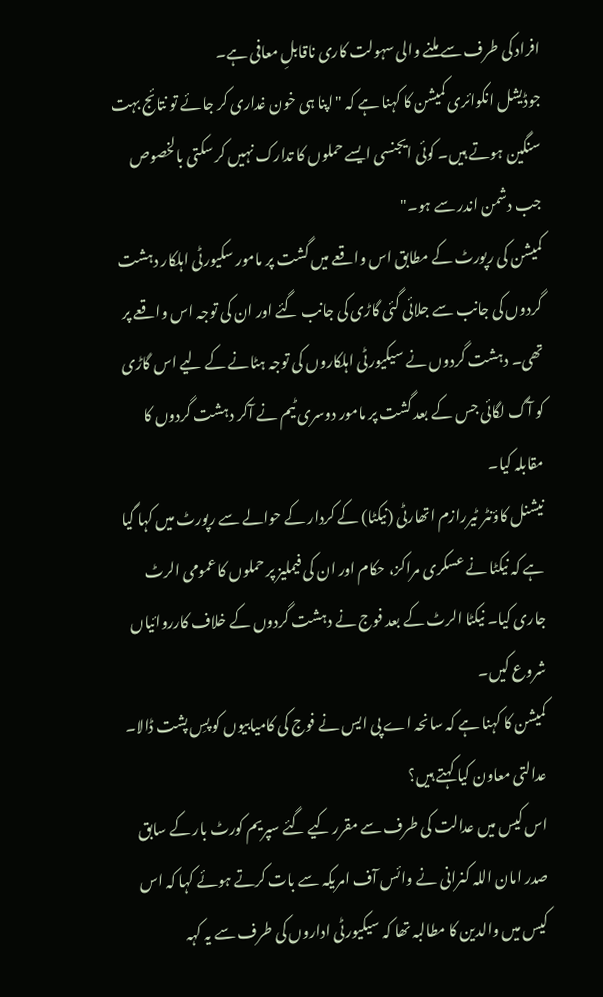افراد کی طرف سے ملنے والی سہولت کاری ناقابلِ معافی ہے۔
جوڈیشل انکوائری کمیشن کا کہنا ہے کہ "اپنا ہی خون غداری کر جائے تو نتائج بہت سنگین ہوتے ہیں۔ کوئی ایجنسی ایسے حملوں کا تدارک نہیں کر سکتی بالخصوص جب دشمن اندر سے ہو۔"
کمیشن کی رپورٹ کے مطابق اس واقعے میں گشت پر مامور سکیورٹی اہلکار دہشت گردوں کی جانب سے جلائی گئی گاڑی کی جانب گئے اور ان کی توجہ اس واقعے پر تھی۔ دہشت گردوں نے سیکیورٹی اہلکاروں کی توجہ ہٹانے کے لیے اس گاڑی کو آگ لگائی جس کے بعد گشت پر مامور دوسری ٹیم نے آکر دہشت گردوں کا مقابلہ کیا۔
نیشنل کاؤنٹر ٹیررازم اتھارٹی (نیکٹا) کے کردار کے حوالے سے رپورٹ میں کہا گیا ہے کہ نیکٹا نے عسکری مراکز، حکام اور ان کی فیملیز پر حملوں کا عمومی الرٹ جاری کیا۔ نیکٹا الرٹ کے بعد فوج نے دہشت گردوں کے خلاف کارروائیاں شروع کیں۔
کمیشن کا کہنا ہے کہ سانحہ اے پی ایس نے فوج کی کامیابیوں کو پسِ پشت ڈالا۔
عدالتی معاون کیا کہتے ہیں؟
اس کیس میں عدالت کی طرف سے مقرر کیے گئے سپریم کورٹ بار کے سابق صدر امان اللہ کنرانی نے وائس آف امریکہ سے بات کرتے ہوئے کہا کہ اس کیس میں والدین کا مطالبہ تھا کہ سیکیورٹی اداروں کی طرف سے یہ کہہ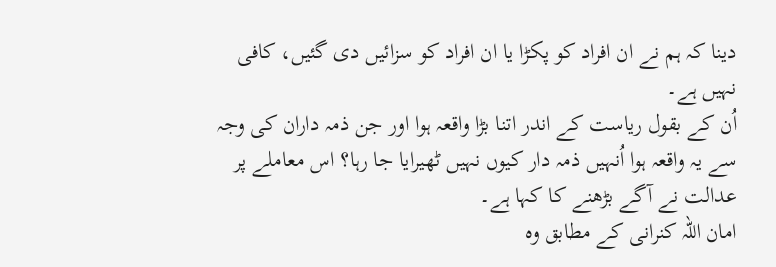دینا کہ ہم نے ان افراد کو پکڑا یا ان افراد کو سزائیں دی گئیں، کافی نہیں ہے۔
اُن کے بقول ریاست کے اندر اتنا بڑا واقعہ ہوا اور جن ذمہ داران کی وجہ سے یہ واقعہ ہوا اُنہیں ذمہ دار کیوں نہیں ٹھیرایا جا رہا؟ اس معاملے پر عدالت نے آگے بڑھنے کا کہا ہے۔
امان اللہ کنرانی کے مطابق وہ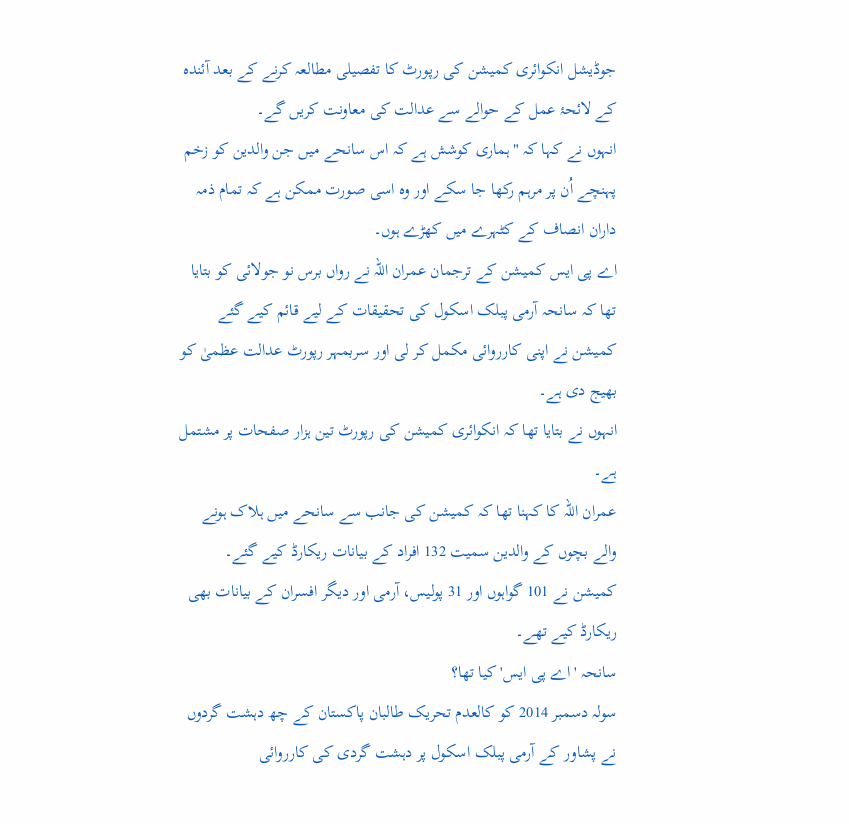جوڈیشل انکوائری کمیشن کی رپورٹ کا تفصیلی مطالعہ کرنے کے بعد آئندہ کے لائحۂ عمل کے حوالے سے عدالت کی معاونت کریں گے۔
انہوں نے کہا کہ "ہماری کوشش ہے کہ اس سانحے میں جن والدین کو زخم پہنچے اُن پر مرہم رکھا جا سکے اور وہ اسی صورت ممکن ہے کہ تمام ذمہ داران انصاف کے کٹہرے میں کھڑے ہوں۔
اے پی ایس کمیشن کے ترجمان عمران اللہ نے رواں برس نو جولائی کو بتایا تھا کہ سانحہ آرمی پبلک اسکول کی تحقیقات کے لیے قائم کیے گئے کمیشن نے اپنی کارروائی مکمل کر لی اور سربمہر رپورٹ عدالت عظمیٰ کو بھیج دی ہے۔
انہوں نے بتایا تھا کہ انکوائری کمیشن کی رپورٹ تین ہزار صفحات پر مشتمل ہے۔
عمران اللہ کا کہنا تھا کہ کمیشن کی جانب سے سانحے میں ہلاک ہونے والے بچوں کے والدین سمیت 132 افراد کے بیانات ریکارڈ کیے گئے۔
کمیشن نے 101 گواہوں اور 31 پولیس، آرمی اور دیگر افسران کے بیانات بھی ریکارڈ کیے تھے۔
سانحہ 'اے پی ایس' کیا تھا؟
سولہ دسمبر 2014 کو کالعدم تحریک طالبان پاکستان کے چھ دہشت گردوں نے پشاور کے آرمی پبلک اسکول پر دہشت گردی کی کارروائی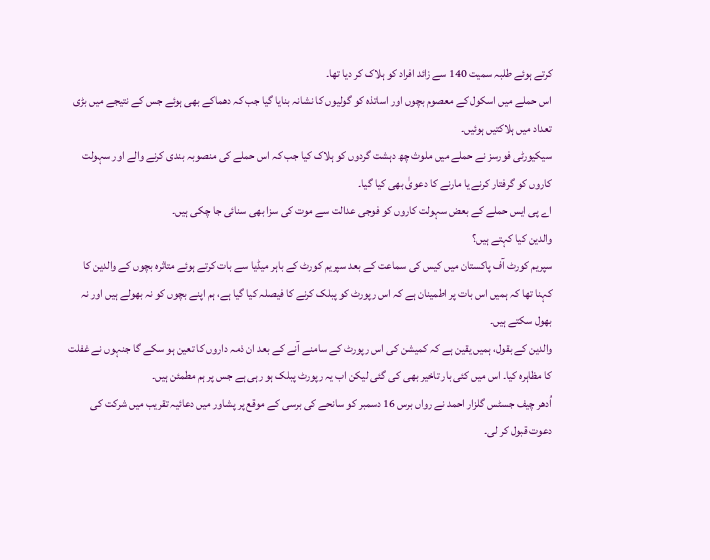کرتے ہوئے طلبہ سمیت 140 سے زائد افراد کو ہلاک کر دیا تھا۔
اس حملے میں اسکول کے معصوم بچوں اور اساتذہ کو گولیوں کا نشانہ بنایا گیا جب کہ دھماکے بھی ہوئے جس کے نتیجے میں بڑی تعداد میں ہلاکتیں ہوئیں۔
سیکیورٹی فورسز نے حملے میں ملوث چھ دہشت گردوں کو ہلاک کیا جب کہ اس حملے کی منصوبہ بندی کرنے والے اور سہولت کاروں کو گرفتار کرنے یا مارنے کا دعویٰ بھی کیا گیا۔
اے پی ایس حملے کے بعض سہولت کاروں کو فوجی عدالت سے موت کی سزا بھی سنائی جا چکی ہیں۔
والدین کیا کہتے ہیں؟
سپریم کورٹ آف پاکستان میں کیس کی سماعت کے بعد سپریم کورٹ کے باہر میڈیا سے بات کرتے ہوئے متاثرہ بچوں کے والدین کا کہنا تھا کہ ہمیں اس بات پر اطمینان ہے کہ اس رپورٹ کو پبلک کرنے کا فیصلہ کیا گیا ہے، ہم اپنے بچوں کو نہ بھولے ہیں اور نہ بھول سکتے ہیں۔
والدین کے بقول، ہمیں یقین ہے کہ کمیشن کی اس رپورٹ کے سامنے آنے کے بعد ان ذمہ داروں کا تعین ہو سکے گا جنہوں نے غفلت کا مظاہرہ کیا۔ اس میں کئی بار تاخیر بھی کی گئی لیکن اب یہ رپورٹ پبلک ہو رہی ہے جس پر ہم مطمئن ہیں۔
اُدھر چیف جسٹس گلزار احمد نے رواں برس 16 دسمبر کو سانحے کی برسی کے موقع پر پشاور میں دعائیہ تقریب میں شرکت کی دعوت قبول کر لی۔